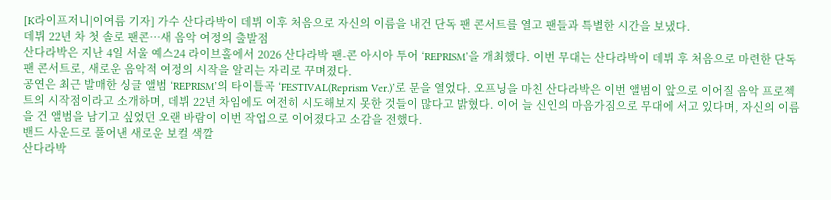[K라이프저니|이여름 기자] 가수 산다라박이 데뷔 이후 처음으로 자신의 이름을 내건 단독 팬 콘서트를 열고 팬들과 특별한 시간을 보냈다.
데뷔 22년 차 첫 솔로 팬콘…새 음악 여정의 출발점
산다라박은 지난 4일 서울 예스24 라이브홀에서 2026 산다라박 팬-콘 아시아 투어 ‘REPRISM’을 개최했다. 이번 무대는 산다라박이 데뷔 후 처음으로 마련한 단독 팬 콘서트로, 새로운 음악적 여정의 시작을 알리는 자리로 꾸며졌다.
공연은 최근 발매한 싱글 앨범 ‘REPRISM’의 타이틀곡 ‘FESTIVAL(Reprism Ver.)’로 문을 열었다. 오프닝을 마친 산다라박은 이번 앨범이 앞으로 이어질 음악 프로젝트의 시작점이라고 소개하며, 데뷔 22년 차임에도 여전히 시도해보지 못한 것들이 많다고 밝혔다. 이어 늘 신인의 마음가짐으로 무대에 서고 있다며, 자신의 이름을 건 앨범을 남기고 싶었던 오랜 바람이 이번 작업으로 이어졌다고 소감을 전했다.
밴드 사운드로 풀어낸 새로운 보컬 색깔
산다라박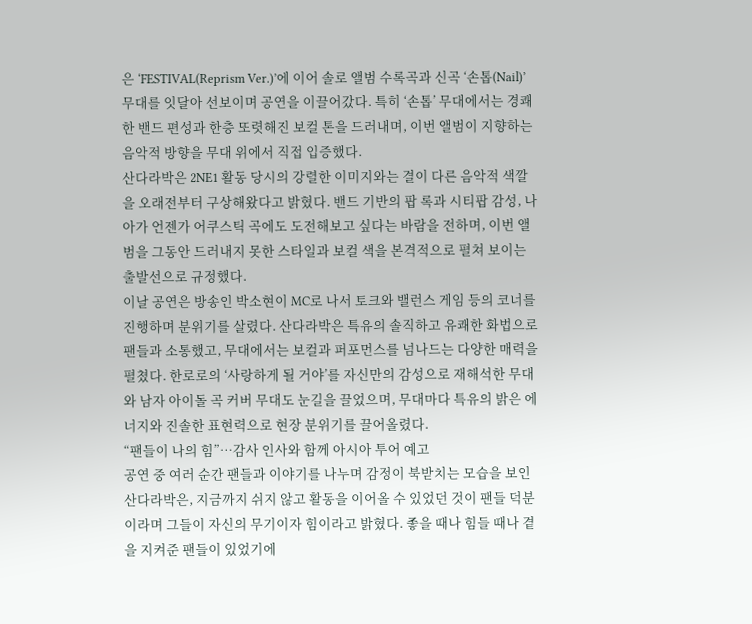은 ‘FESTIVAL(Reprism Ver.)’에 이어 솔로 앨범 수록곡과 신곡 ‘손톱(Nail)’ 무대를 잇달아 선보이며 공연을 이끌어갔다. 특히 ‘손톱’ 무대에서는 경쾌한 밴드 편성과 한층 또렷해진 보컬 톤을 드러내며, 이번 앨범이 지향하는 음악적 방향을 무대 위에서 직접 입증했다.
산다라박은 2NE1 활동 당시의 강렬한 이미지와는 결이 다른 음악적 색깔을 오래전부터 구상해왔다고 밝혔다. 밴드 기반의 팝 록과 시티팝 감성, 나아가 언젠가 어쿠스틱 곡에도 도전해보고 싶다는 바람을 전하며, 이번 앨범을 그동안 드러내지 못한 스타일과 보컬 색을 본격적으로 펼쳐 보이는 출발선으로 규정했다.
이날 공연은 방송인 박소현이 MC로 나서 토크와 밸런스 게임 등의 코너를 진행하며 분위기를 살렸다. 산다라박은 특유의 솔직하고 유쾌한 화법으로 팬들과 소통했고, 무대에서는 보컬과 퍼포먼스를 넘나드는 다양한 매력을 펼쳤다. 한로로의 ‘사랑하게 될 거야’를 자신만의 감성으로 재해석한 무대와 남자 아이돌 곡 커버 무대도 눈길을 끌었으며, 무대마다 특유의 밝은 에너지와 진솔한 표현력으로 현장 분위기를 끌어올렸다.
“팬들이 나의 힘”…감사 인사와 함께 아시아 투어 예고
공연 중 여러 순간 팬들과 이야기를 나누며 감정이 북받치는 모습을 보인 산다라박은, 지금까지 쉬지 않고 활동을 이어올 수 있었던 것이 팬들 덕분이라며 그들이 자신의 무기이자 힘이라고 밝혔다. 좋을 때나 힘들 때나 곁을 지켜준 팬들이 있었기에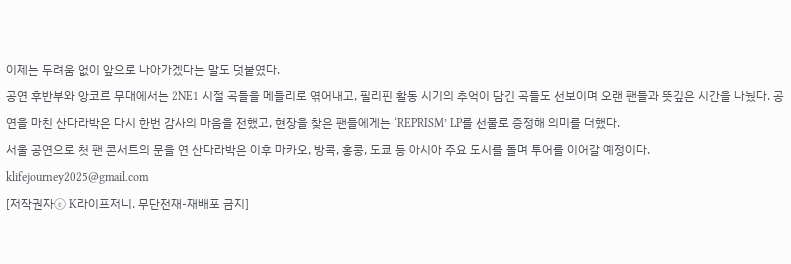이제는 두려움 없이 앞으로 나아가겠다는 말도 덧붙였다.
공연 후반부와 앙코르 무대에서는 2NE1 시절 곡들을 메들리로 엮어내고, 필리핀 활동 시기의 추억이 담긴 곡들도 선보이며 오랜 팬들과 뜻깊은 시간을 나눴다. 공연을 마친 산다라박은 다시 한번 감사의 마음을 전했고, 현장을 찾은 팬들에게는 ‘REPRISM’ LP를 선물로 증정해 의미를 더했다.
서울 공연으로 첫 팬 콘서트의 문을 연 산다라박은 이후 마카오, 방콕, 홍콩, 도쿄 등 아시아 주요 도시를 돌며 투어를 이어갈 예정이다.
klifejourney2025@gmail.com
[저작권자ⓒ K라이프저니. 무단전재-재배포 금지]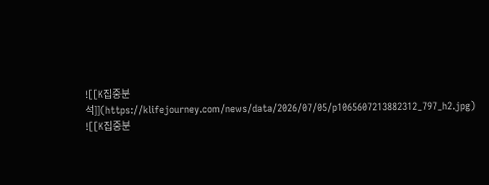![[K집중분석]](https://klifejourney.com/news/data/2026/07/05/p1065607213882312_797_h2.jpg)
![[K집중분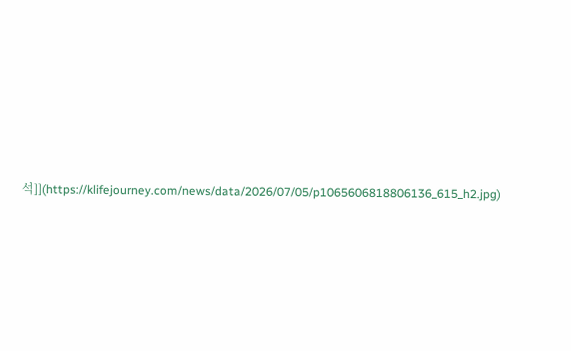석]](https://klifejourney.com/news/data/2026/07/05/p1065606818806136_615_h2.jpg)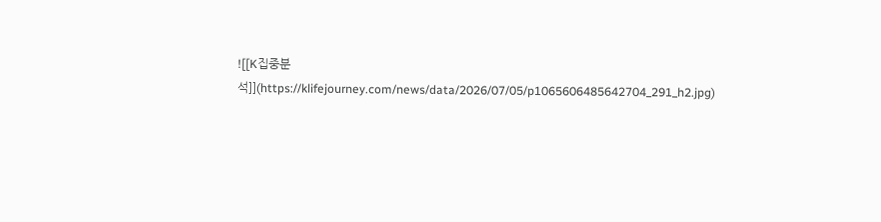![[K집중분석]](https://klifejourney.com/news/data/2026/07/05/p1065606485642704_291_h2.jpg)